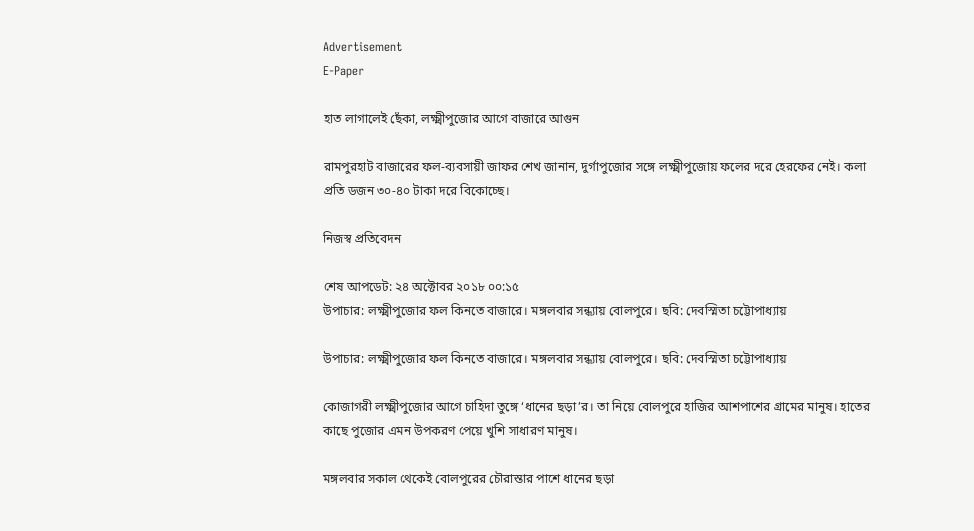Advertisement
E-Paper

হাত লাগালেই ছেঁকা, লক্ষ্মীপুজোর আগে বাজারে আগুন

রামপুরহাট বাজারের ফল-ব্যবসায়ী জাফর শেখ জানান, দুর্গাপুজোর সঙ্গে লক্ষ্মীপুজোয় ফলের দরে হেরফের নেই। কলা প্রতি ডজন ৩০-৪০ টাকা দরে বিকোচ্ছে।

নিজস্ব প্রতিবেদন

শেষ আপডেট: ২৪ অক্টোবর ২০১৮ ০০:১৫
উপাচার: লক্ষ্মীপুজোর ফল কিনতে বাজারে। মঙ্গলবার সন্ধ্যায় বোলপুরে। ছবি: দেবস্মিতা চট্টোপাধ্যায়

উপাচার: লক্ষ্মীপুজোর ফল কিনতে বাজারে। মঙ্গলবার সন্ধ্যায় বোলপুরে। ছবি: দেবস্মিতা চট্টোপাধ্যায়

কোজাগরী লক্ষ্মীপুজোর আগে চাহিদা তুঙ্গে ‘ধানের ছড়া’র। তা নিয়ে বোলপুরে হাজির আশপাশের গ্রামের মানুষ। হাতের কাছে পুজোর এমন উপকরণ পেয়ে খুশি সাধারণ মানুষ।

মঙ্গলবার সকাল থেকেই বোলপুরের চৌরাস্তার পাশে ধানের ছড়া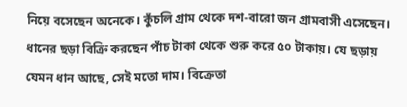নিয়ে বসেছেন অনেকে। কুঁচলি গ্রাম থেকে দশ-বারো জন গ্রামবাসী এসেছেন। ধানের ছড়া বিক্রি করছেন পাঁচ টাকা থেকে শুরু করে ৫০ টাকায়। যে ছড়ায় যেমন ধান আছে, সেই মতো দাম। বিক্রেতা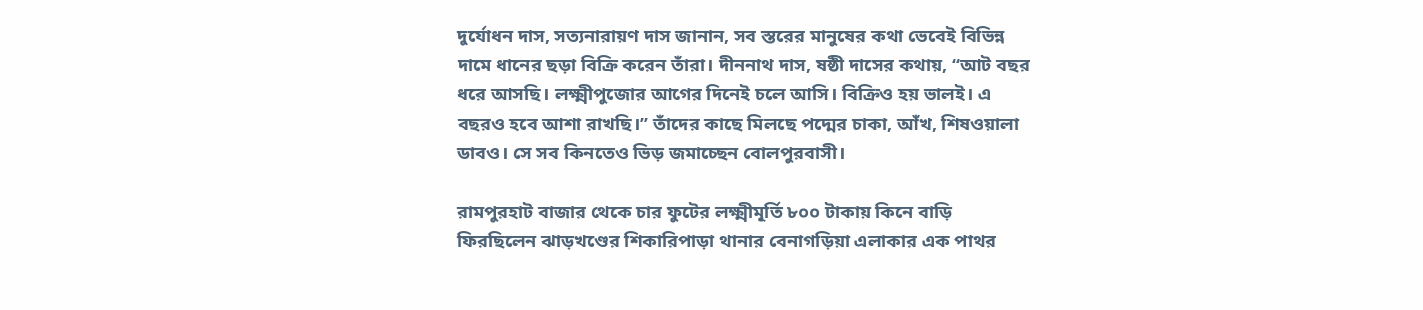দুর্যোধন দাস, সত্যনারায়ণ দাস জানান, সব স্তরের মানুষের কথা ভেবেই বিভিন্ন দামে ধানের ছড়া বিক্রি করেন তাঁরা। দীননাথ দাস, ষষ্ঠী দাসের কথায়, ‘‘আট বছর ধরে আসছি। লক্ষ্মীপুজোর আগের দিনেই চলে আসি। বিক্রিও হয় ভালই। এ বছরও হবে আশা রাখছি।’’ তাঁদের কাছে মিলছে পদ্মের চাকা, আঁখ, শিষওয়ালা ডাবও। সে সব কিনতেও ভিড় জমাচ্ছেন বোলপুরবাসী।

রামপুরহাট বাজার থেকে চার ফুটের লক্ষ্মীমূর্তি ৮০০ টাকায় কিনে বাড়ি ফিরছিলেন ঝাড়খণ্ডের শিকারিপাড়া থানার বেনাগড়িয়া এলাকার এক পাথর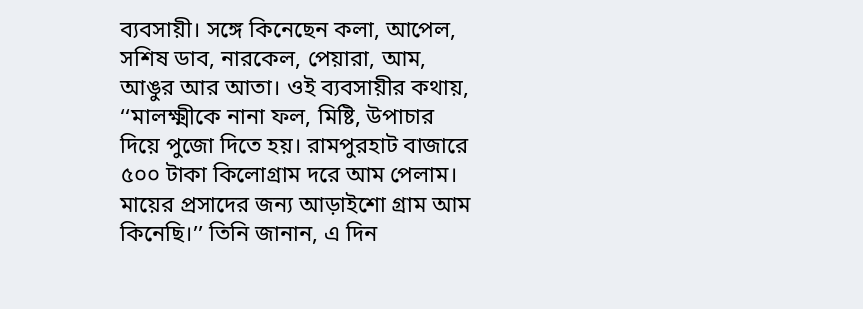ব্যবসায়ী। সঙ্গে কিনেছেন কলা, আপেল, সশিষ ডাব, নারকেল, পেয়ারা, আম, আঙুর আর আতা। ওই ব্যবসায়ীর কথায়, ‘‘মালক্ষ্মীকে নানা ফল, মিষ্টি, উপাচার দিয়ে পুজো দিতে হয়। রামপুরহাট বাজারে ৫০০ টাকা কিলোগ্রাম দরে আম পেলাম। মায়ের প্রসাদের জন্য আড়াইশো গ্রাম আম কিনেছি।’’ তিনি জানান, এ দিন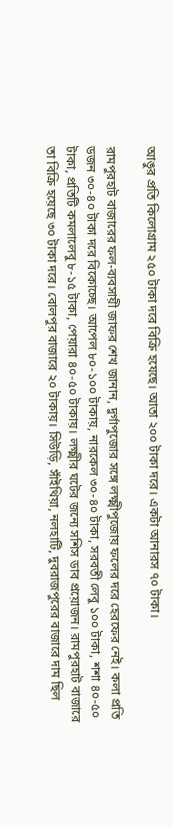আঙুর প্রতি কিলোগ্রাম ২৫০ টাকা দরে বিক্রি হযেছে। আতা ২০০ টাকা দরে। একটা আনারস ৭০ টাকা।

রামপুরহাট বাজারের ফল-ব্যবসায়ী জাফর শেখ জানান, দুর্গাপুজোর সঙ্গে লক্ষ্মীপুজোয় ফলের দরে হেরফের নেই। কলা প্রতি ডজন ৩০-৪০ টাকা দরে বিকোচ্ছে। আপেল ৮০-১০০ টাকায়, নারকেল ৩০-৪০ টাকা, সরবতী লেবু ১০০ টাকা, শশা ৪০-৫০ টাকা, প্রতিটি কমলালেবু ৮-১৫ টাকা, পেয়ারা ৪০-৫০ টাকায়। লক্ষ্মীর ঘটের জন্যে সশিস ডাব প্রয়োজন। রামপুরহাট বাজারে তা বিক্রি হয়েছে ৩০ টাকা দরে। বোলপুর বাজারে ২০ টাকায়। সিউড়ি, সাঁইথিয়া, নলহাটি, দুবরাজপুরের বাজারে দাম ছিল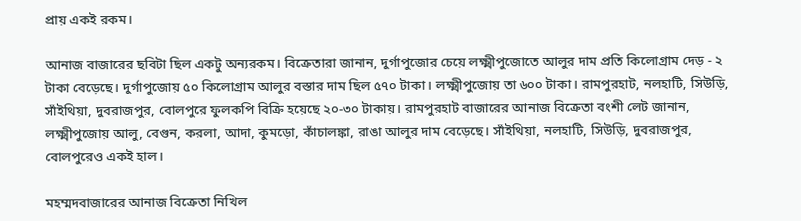প্রায় একই রকম।

আনাজ বাজারের ছবিটা ছিল একটু অন্যরকম। বিক্রেতারা জানান, দুর্গাপুজোর চেয়ে লক্ষ্মীপুজোতে আলুর দাম প্রতি কিলোগ্রাম দেড় - ২ টাকা বেড়েছে। দুর্গাপুজোয় ৫০ কিলোগ্রাম আলুর বস্তার দাম ছিল ৫৭০ টাকা। লক্ষ্মীপুজোয় তা ৬০০ টাকা। রামপুরহাট, নলহাটি, সিউড়ি, সাঁইথিয়া, দুবরাজপুর, বোলপুরে ফুলকপি বিক্রি হয়েছে ২০-৩০ টাকায়। রামপুরহাট বাজারের আনাজ বিক্রেতা বংশী লেট জানান, লক্ষ্মীপুজোয় আলু, বেগুন, করলা, আদা, কুমড়ো, কাঁচালঙ্কা, রাঙা আলুর দাম বেড়েছে। সাঁইথিয়া, নলহাটি, সিউড়ি, দুবরাজপুর, বোলপুরেও একই হাল।

মহম্মদবাজারের আনাজ বিক্রেতা নিখিল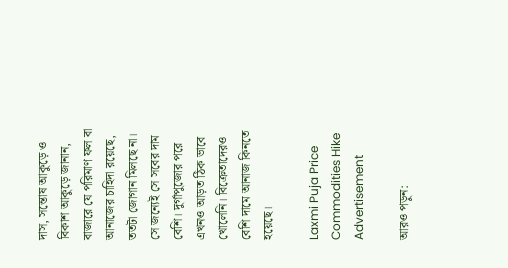দাস, সন্তোষ আকুড়ে ও বিকাশ আকুড়ে জানান, বাজারে যে পরিমাণ ফল বা আনাজের চাহিদা রয়েছে, ততটা জোগান মিলছে না। সে জন্যেই সে সবের দাম বেশি। দুর্গাপুজোর পরে এখনও আড়ত ঠিক ভাবে খোলেনি। বিক্রেতাদেরও বেশি দামে আনাজ কিনতে হয়েছে।

Laxmi Puja Price Commodities Hike
Advertisement

আরও পড়ুন: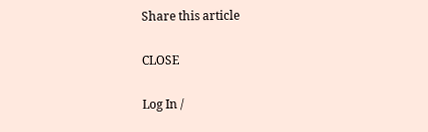Share this article

CLOSE

Log In /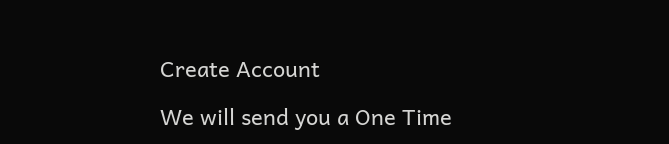Create Account

We will send you a One Time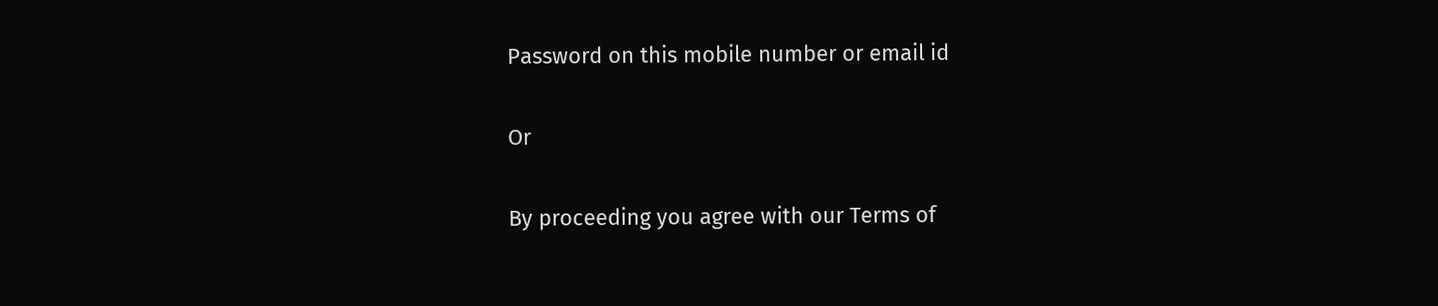Password on this mobile number or email id

Or

By proceeding you agree with our Terms of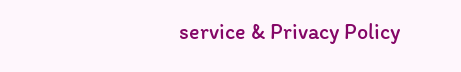service & Privacy Policy